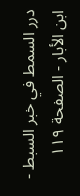درر السمط في خبر السبط - ابن الأبار - الصفحة ١١٩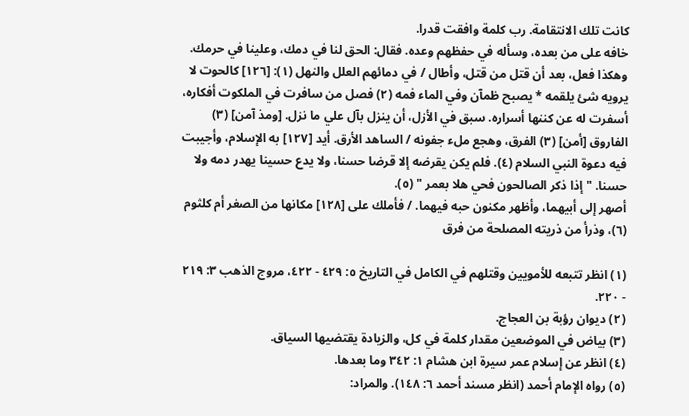كانت تلك الانتقامة. رب كلمة وافقت قدرا.
خافه على من بعده، وسأله في حفظهم وعده. فقال: الحق لنا في دمك، وعلينا في حرمك. وهكذا فعل، بعد أن قتل من قتل، وأطال / في دمائهم العلل والنهل (١): [١٢٦] كالحوت لا يرويه شئ يلقمه * يصبح ظمآن وفي الماء فمه (٢) فصل من سافرت في الملكوت أفكاره، أسفرت له عن كننها أسراره. سبق في الأزل، أن ينزل بآل علي ما نزل. [ومذ آمن] (٣) الفاروق [أمن] (٣) الفرق، وهجع ملء جفونه / الساهد الأرق. أيد [١٢٧] به الإسلام، وأجيبت فيه دعوة النبي السلام (٤). فلم يكن يقرضه إلا قرضا حسنا، ولا يدع حسينا يهدر دمه ولا حسنا. " إذا ذكر الصالحون فحي هلا بعمر " (٥).
أصهر إلى أبيهما، وأظهر مكنون حبه فيهما. / فأملك على [١٢٨] مكانها من الصغر أم كلثوم (٦)، وذرأ من ذريته المصلحة من فرق

(١) انظر تتبعه للأمويين وقتلهم في الكامل في التاريخ ٥: ٤٢٩ - ٤٢٢، مروج الذهب ٣: ٢١٩ - ٢٢٠.
(٢) ديوان رؤبة بن العجاج.
(٣) بياض في الموضعين مقدار كلمة في كل، والزيادة يقتضيها السياق.
(٤) انظر عن إسلام عمر سيرة ابن هشام ١: ٣٤٢ وما بعدها.
(٥) رواه الإمام أحمد (انظر مسند أحمد ٦: ١٤٨). والمراد: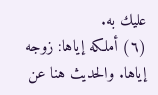عليك به.
(٦) أملكه إياها: زوجه إياها. والحديث هنا عن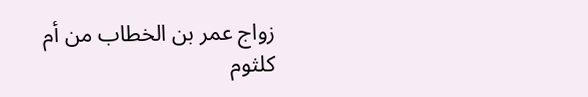زواج عمر بن الخطاب من أم كلثوم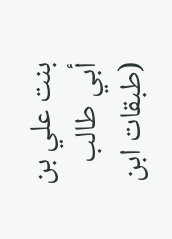بنت علي بن أبي طالب (طبقات ابن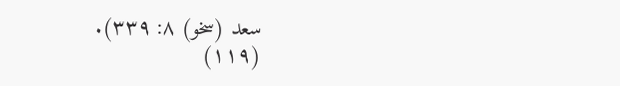سعد (سخو) ٨: ٣٣٩).
(١١٩)